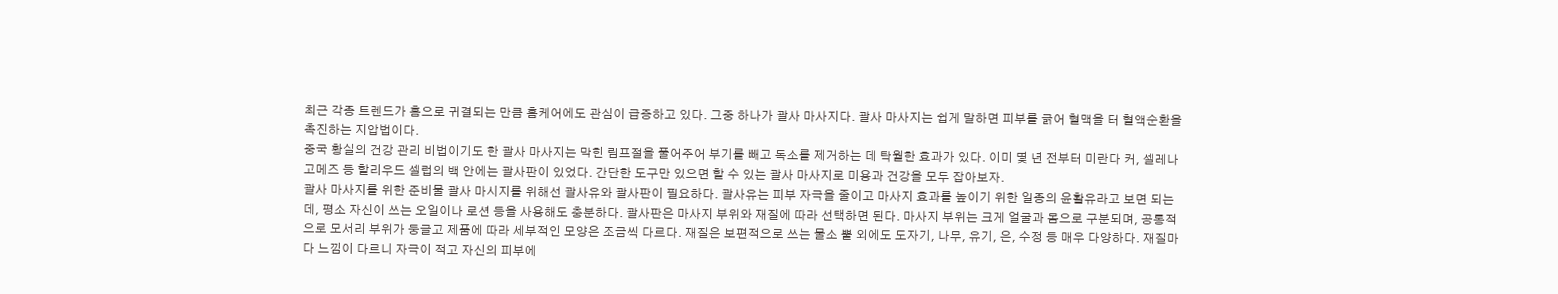최근 각종 트렌드가 홈으로 귀결되는 만큼 홈케어에도 관심이 급증하고 있다. 그중 하나가 괄사 마사지다. 괄사 마사지는 쉽게 말하면 피부를 긁어 혈맥을 터 혈액순환을 촉진하는 지압법이다.
중국 황실의 건강 관리 비법이기도 한 괄사 마사지는 막힌 림프절을 풀어주어 부기를 빼고 독소를 제거하는 데 탁월한 효과가 있다. 이미 몇 년 전부터 미란다 커, 셀레나 고메즈 등 할리우드 셀럽의 백 안에는 괄사판이 있었다. 간단한 도구만 있으면 할 수 있는 괄사 마사지로 미용과 건강을 모두 잡아보자.
괄사 마사지를 위한 준비물 괄사 마시지를 위해선 괄사유와 괄사판이 필요하다. 괄사유는 피부 자극을 줄이고 마사지 효과를 높이기 위한 일종의 윤활유라고 보면 되는데, 평소 자신이 쓰는 오일이나 로션 등을 사용해도 충분하다. 괄사판은 마사지 부위와 재질에 따라 선택하면 된다. 마사지 부위는 크게 얼굴과 몸으로 구분되며, 공통적으로 모서리 부위가 둥글고 제품에 따라 세부적인 모양은 조금씩 다르다. 재질은 보편적으로 쓰는 물소 뿔 외에도 도자기, 나무, 유기, 은, 수정 등 매우 다양하다. 재질마다 느낌이 다르니 자극이 적고 자신의 피부에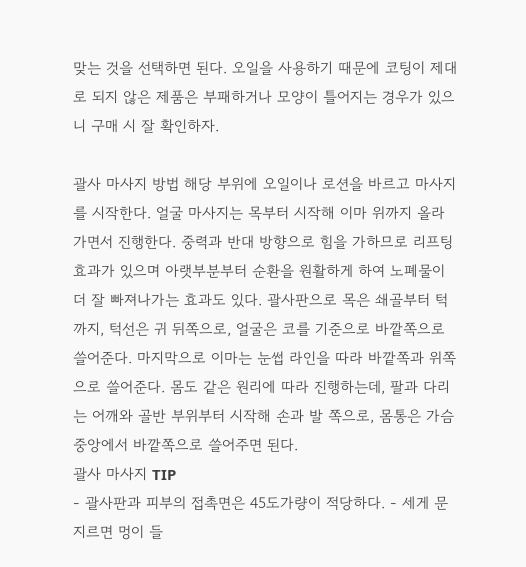맞는 것을 선택하면 된다. 오일을 사용하기 때문에 코팅이 제대 로 되지 않은 제품은 부패하거나 모양이 틀어지는 경우가 있으니 구매 시 잘 확인하자.

괄사 마사지 방법 해당 부위에 오일이나 로션을 바르고 마사지를 시작한다. 얼굴 마사지는 목부터 시작해 이마 위까지 올라가면서 진행한다. 중력과 반대 방향으로 힘을 가하므로 리프팅 효과가 있으며 아랫부분부터 순환을 원활하게 하여 노폐물이 더 잘 빠져나가는 효과도 있다. 괄사판으로 목은 쇄골부터 턱까지, 턱선은 귀 뒤쪽으로, 얼굴은 코를 기준으로 바깥쪽으로 쓸어준다. 마지막으로 이마는 눈썹 라인을 따라 바깥쪽과 위쪽으로 쓸어준다. 몸도 같은 원리에 따라 진행하는데, 팔과 다리는 어깨와 골반 부위부터 시작해 손과 발 쪽으로, 몸통은 가슴 중앙에서 바깥쪽으로 쓸어주면 된다.
괄사 마사지 TIP
- 괄사판과 피부의 접촉면은 45도가량이 적당하다. - 세게 문지르면 멍이 들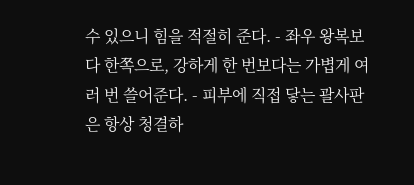수 있으니 힘을 적절히 준다. - 좌우 왕복보다 한쪽으로, 강하게 한 번보다는 가볍게 여러 번 쓸어준다. - 피부에 직접 닿는 괄사판은 항상 청결하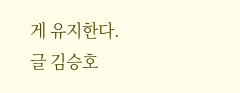게 유지한다.
글 김승호